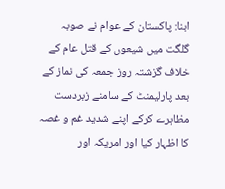ابنا: پاکستان کے عوام نے صوبہ گلگت ميں شیعوں کے قتل عام کے خلاف گزشتہ روز جمعہ کی نماز کے بعد پارلیمنٹ کے سامنے زبردست مظاہرے کرکے اپنے شدید غم و غصہ کا اظہار کیا اور امریکہ اور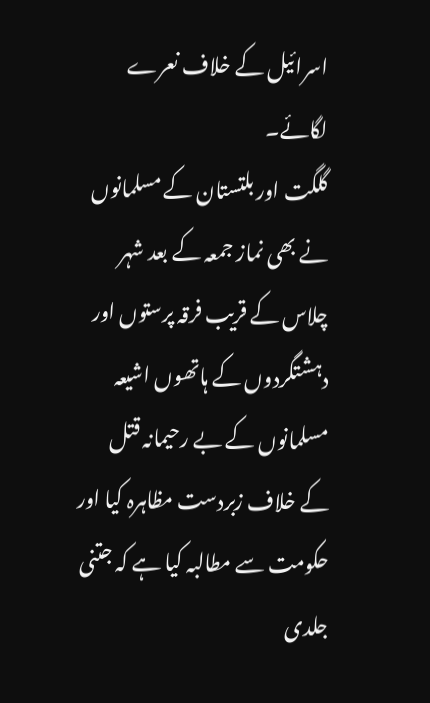اسرائیل کے خلاف نعرے لگائے۔
گلگت اور بلتستان کے مسلمانوں نے بھی نماز جمعہ کے بعد شہر چلاس کے قریب فرقہ پرستوں اور دہشتگردوں کے ہاتھوں اشیعہ مسلمانوں کے بے رحیمانہ قتل کے خلاف زبردست مظاہرہ کیا اور حکومت سے مطالبہ کیا ہے کہ جتنی جلدی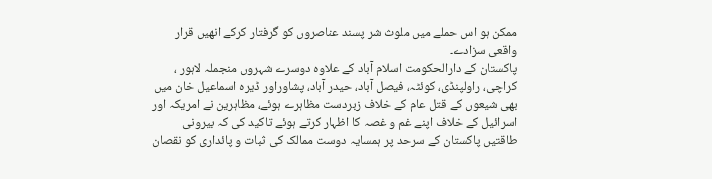ممکن ہو اس حملے میں ملوث شر پسند عناصروں کو گرفتار کرکے انھیں قرار واقعی سزادے۔
پاکستان کے دارالحکومت اسلام آباد کے علاوہ دوسرے شہروں منجملہ لاہور ، کراچی، راولپنڈی، کوئٹہ، فیصل آباد، حیدر آباد، پشاوراور ڈیرہ اسماعیل خان میں بھی شیعوں کے قتل عام کے خلاف زبردست مظاہرے ہوئے، مظاہرین نے امریکہ اور اسرائیل کے خلاف اپنے غم و غصہ کا اظہار کرتے ہوئے تاکید کی کہ بیرونی طاقتیں پاکستان کے سرحد پر ہمسایہ دوست ممالک کی ثبات و پائداری کو نقصان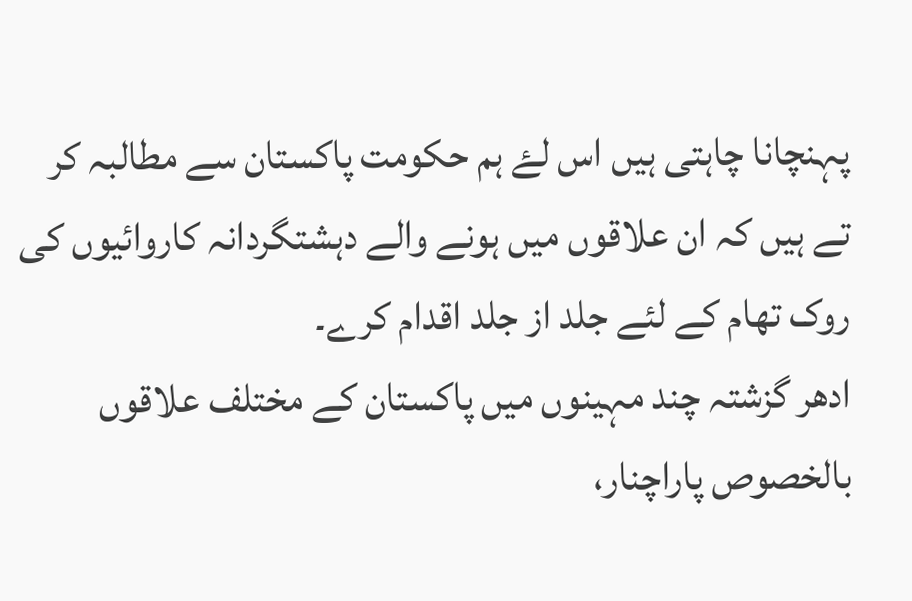پہنچانا چاہتی ہیں اس لۓ ہم حکومت پاکستان سے مطالبہ کر تے ہیں کہ ان علاقوں میں ہونے والے دہشتگردانہ کاروائیوں کی روک تھام کے لئے جلد از جلد اقدام کرے۔
ادھر گزشتہ چند مہینوں میں پاکستان کے مختلف علاقوں بالخصوص پاراچنار،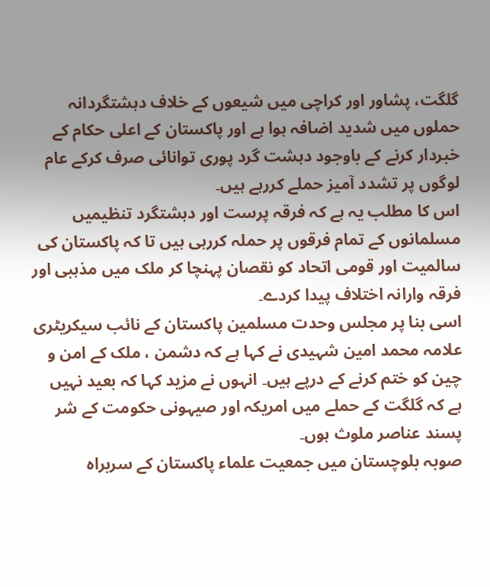گلگت، پشاور اور کراچی میں شیعوں کے خلاف دہشتگردانہ حملوں میں شدید اضافہ ہوا ہے اور پاکستان کے اعلی حکام کے خبردار کرنے کے باوجود دہشت گرد پوری توانائی صرف کرکے عام لوگوں پر تشدد آمیز حملے کررہے ہیں۔
اس کا مطلب یہ ہے کہ فرقہ پرست اور دہشتگرد تنظیمیں مسلمانوں کے تمام فرقوں پر حملہ کررہی ہیں تا کہ پاکستان کی سالمیت اور قومی اتحاد کو نقصان پہنچا کر ملک میں مذہبی اور فرقہ وارانہ اختلاف پیدا کردے۔
اسی بنا پر مجلس وحدت مسلمین پاکستان کے نائب سیکریٹری علامہ محمد امین شہیدی نے کہا ہے کہ دشمن ، ملک کے امن و چین کو ختم کرنے کے درپے ہیں۔ انہوں نے مزید کہا کہ بعید نہیں ہے کہ گلگت کے حملے میں امریکہ اور صیہونی حکومت کے شر پسند عناصر ملوث ہوں۔
صوبہ بلوچستان میں جمعیت علماء پاکستان کے سربراہ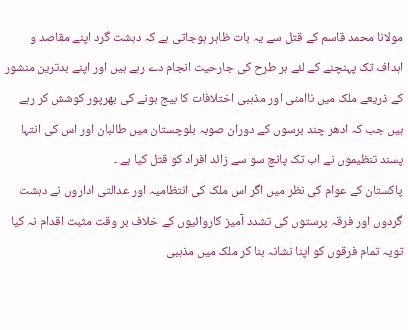مولانا محمد قاسم کے قتل سے یہ بات ظاہر ہوجاتی ہے کہ دہشت گرد اپنے مقاصد و اہداف تک پہنچنے کے لئے ہر طرح کی جارحیت انجام دے رہے ہیں اور اپنے بدترین منشور کے ذریعے ملک میں ناامنی اور مذہبی اختلافات کا بیج بونے کی بھرپور کوشش کر رہے ہیں جب کہ ادھر چند برسوں کے دوران صوبہ بلوچستان میں طالبان اور اس کی انتہا پسند تنظیموں نے اب تک پانچ سو سے زائد افراد کو قتل کیا ہے ۔
پاکستان کے عوام کی نظر میں اگر اس ملک کی انتظامیہ اور عدالتی اداروں نے دہشت گردوں اور فرقہ پرستوں کی تشدد آمیز کاروائیوں کے خلاف بر وقت مثبت اقدام نہ کیا تویہ تمام فرقوں کو اپنا نشانہ بنا کر ملک میں مذہبی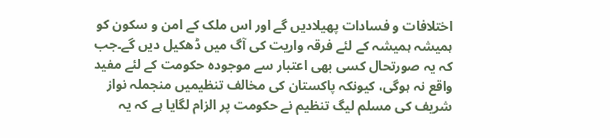اختلافات و فسادات پھیلادیں گے اور اس ملک کے امن و سکون کو ہمیشہ ہمیشہ کے لئے فرقہ واریت کی آگ میں ڈھکیل دیں گے۔جب کہ یہ صورتحال کسی بھی اعتبار سے موجودہ حکومت کے لئے مفید واقع نہ ہوگی، کیونکہ پاکستان کی مخالف تنظیمیں منجملہ نواز شریف کی مسلم لیگ تنظیم نے حکومت پر الزام لگایا ہے کہ یہ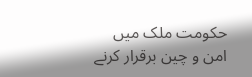حکومت ملک میں امن و چین برقرار کرنے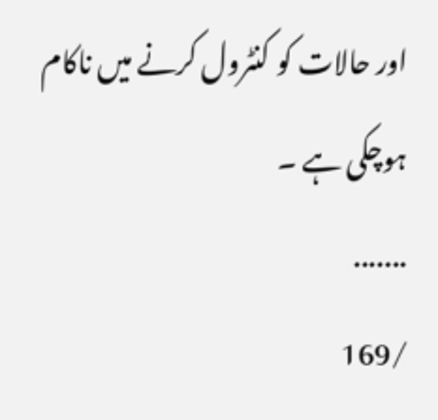اور حالات کو کنٹرول کرنے میں ناکام ہوچکی ہے ۔
.......
/169